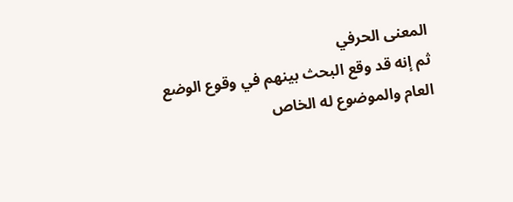المعنى الحرفي
ثم إنه قد وقع البحث بينهم في وقوع الوضع العام والموضوع له الخاص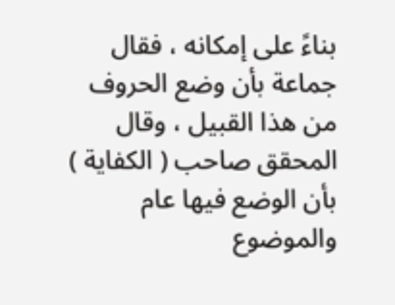بناءً على إمكانه ، فقال جماعة بأن وضع الحروف من هذا القبيل ، وقال المحقق صاحب ( الكفاية ) بأن الوضع فيها عام والموضوع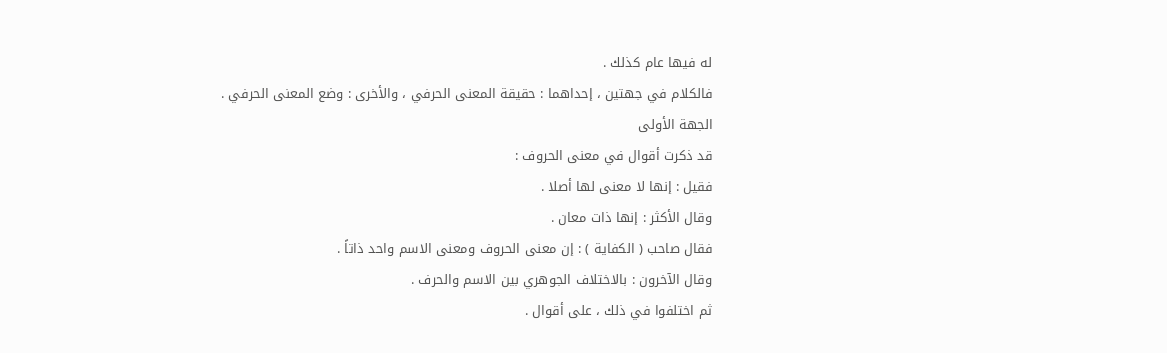له فيها عام كذلك .
فالكلام في جهتين ، إحداهما : حقيقة المعنى الحرفي ، والأخرى : وضع المعنى الحرفي .
الجهة الأولى
قد ذكرت أقوال في معنى الحروف :
فقيل : إنها لا معنى لها أصلا .
وقال الأكثر : إنها ذات معان .
فقال صاحب ( الكفاية ) : إن معنى الحروف ومعنى الاسم واحد ذاتاً .
وقال الآخرون : بالاختلاف الجوهري بين الاسم والحرف .
ثم اختلفوا في ذلك ، على أقوال .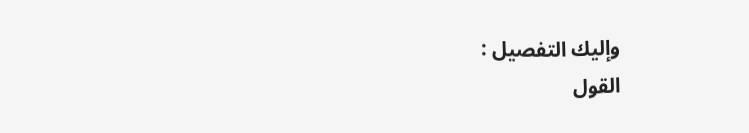وإليك التفصيل :
القول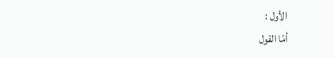الأول :
أمّا القول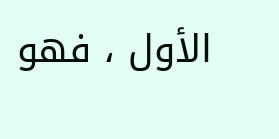الأول ، فهو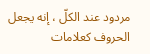مردود عند الكلّ ، إنه يجعل الحروف كعلامات